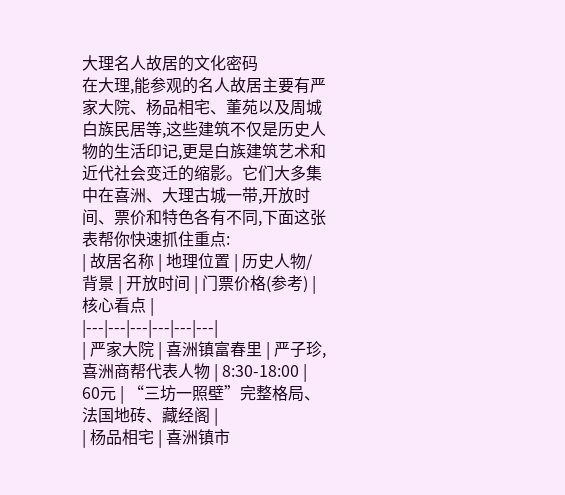大理名人故居的文化密码
在大理,能参观的名人故居主要有严家大院、杨品相宅、董苑以及周城白族民居等,这些建筑不仅是历史人物的生活印记,更是白族建筑艺术和近代社会变迁的缩影。它们大多集中在喜洲、大理古城一带,开放时间、票价和特色各有不同,下面这张表帮你快速抓住重点:
| 故居名称 | 地理位置 | 历史人物/背景 | 开放时间 | 门票价格(参考) | 核心看点 |
|---|---|---|---|---|---|
| 严家大院 | 喜洲镇富春里 | 严子珍,喜洲商帮代表人物 | 8:30-18:00 | 60元 | “三坊一照壁”完整格局、法国地砖、藏经阁 |
| 杨品相宅 | 喜洲镇市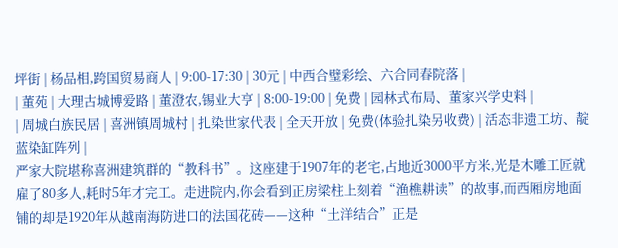坪街 | 杨品相,跨国贸易商人 | 9:00-17:30 | 30元 | 中西合璧彩绘、六合同春院落 |
| 董苑 | 大理古城博爱路 | 董澄农,锡业大亨 | 8:00-19:00 | 免费 | 园林式布局、董家兴学史料 |
| 周城白族民居 | 喜洲镇周城村 | 扎染世家代表 | 全天开放 | 免费(体验扎染另收费) | 活态非遗工坊、靛蓝染缸阵列 |
严家大院堪称喜洲建筑群的“教科书”。这座建于1907年的老宅,占地近3000平方米,光是木雕工匠就雇了80多人,耗时5年才完工。走进院内,你会看到正房梁柱上刻着“渔樵耕读”的故事,而西厢房地面铺的却是1920年从越南海防进口的法国花砖——这种“土洋结合”正是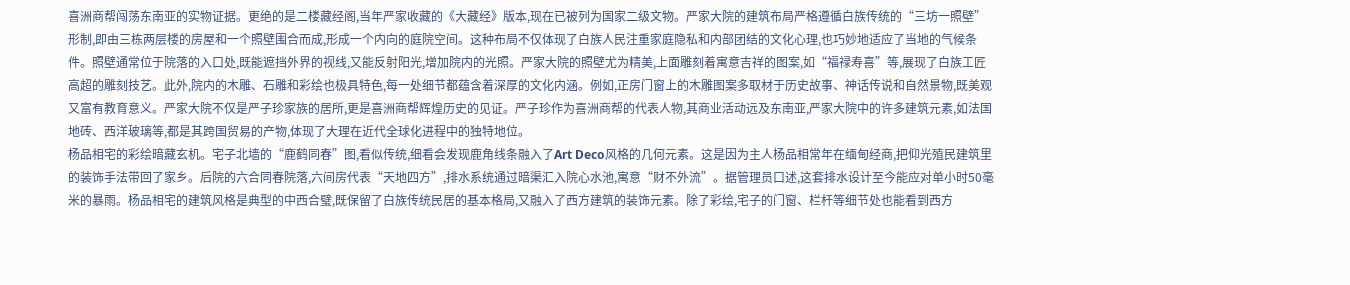喜洲商帮闯荡东南亚的实物证据。更绝的是二楼藏经阁,当年严家收藏的《大藏经》版本,现在已被列为国家二级文物。严家大院的建筑布局严格遵循白族传统的“三坊一照壁”形制,即由三栋两层楼的房屋和一个照壁围合而成,形成一个内向的庭院空间。这种布局不仅体现了白族人民注重家庭隐私和内部团结的文化心理,也巧妙地适应了当地的气候条件。照壁通常位于院落的入口处,既能遮挡外界的视线,又能反射阳光,增加院内的光照。严家大院的照壁尤为精美,上面雕刻着寓意吉祥的图案,如“福禄寿喜”等,展现了白族工匠高超的雕刻技艺。此外,院内的木雕、石雕和彩绘也极具特色,每一处细节都蕴含着深厚的文化内涵。例如,正房门窗上的木雕图案多取材于历史故事、神话传说和自然景物,既美观又富有教育意义。严家大院不仅是严子珍家族的居所,更是喜洲商帮辉煌历史的见证。严子珍作为喜洲商帮的代表人物,其商业活动远及东南亚,严家大院中的许多建筑元素,如法国地砖、西洋玻璃等,都是其跨国贸易的产物,体现了大理在近代全球化进程中的独特地位。
杨品相宅的彩绘暗藏玄机。宅子北墙的“鹿鹤同春”图,看似传统,细看会发现鹿角线条融入了Art Deco风格的几何元素。这是因为主人杨品相常年在缅甸经商,把仰光殖民建筑里的装饰手法带回了家乡。后院的六合同春院落,六间房代表“天地四方”,排水系统通过暗渠汇入院心水池,寓意“财不外流”。据管理员口述,这套排水设计至今能应对单小时50毫米的暴雨。杨品相宅的建筑风格是典型的中西合璧,既保留了白族传统民居的基本格局,又融入了西方建筑的装饰元素。除了彩绘,宅子的门窗、栏杆等细节处也能看到西方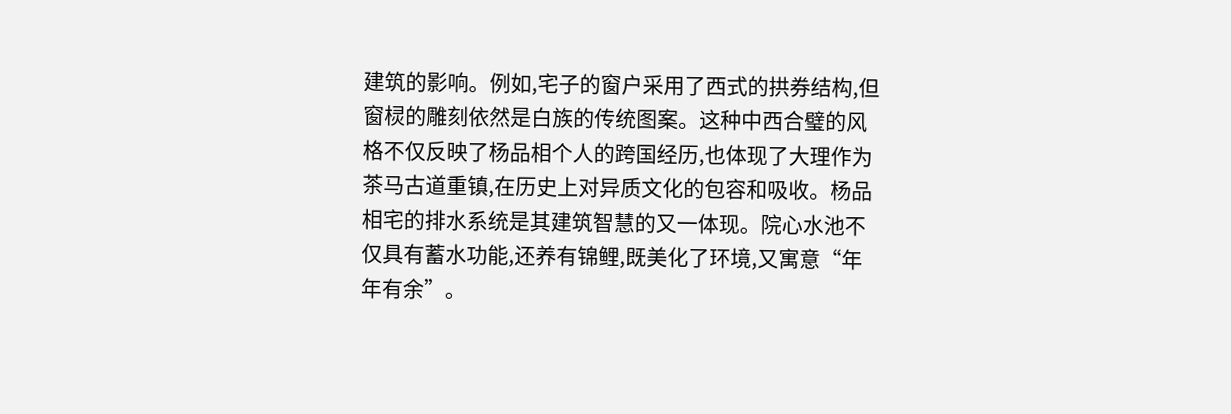建筑的影响。例如,宅子的窗户采用了西式的拱券结构,但窗棂的雕刻依然是白族的传统图案。这种中西合璧的风格不仅反映了杨品相个人的跨国经历,也体现了大理作为茶马古道重镇,在历史上对异质文化的包容和吸收。杨品相宅的排水系统是其建筑智慧的又一体现。院心水池不仅具有蓄水功能,还养有锦鲤,既美化了环境,又寓意“年年有余”。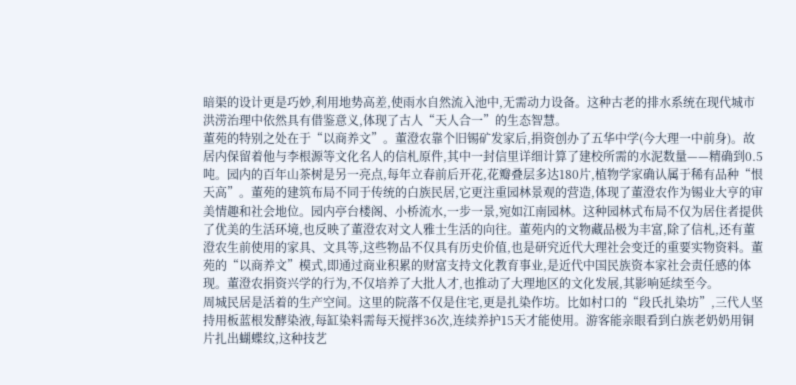暗渠的设计更是巧妙,利用地势高差,使雨水自然流入池中,无需动力设备。这种古老的排水系统在现代城市洪涝治理中依然具有借鉴意义,体现了古人“天人合一”的生态智慧。
董苑的特别之处在于“以商养文”。董澄农靠个旧锡矿发家后,捐资创办了五华中学(今大理一中前身)。故居内保留着他与李根源等文化名人的信札原件,其中一封信里详细计算了建校所需的水泥数量——精确到0.5吨。园内的百年山茶树是另一亮点,每年立春前后开花,花瓣叠层多达180片,植物学家确认属于稀有品种“恨天高”。董苑的建筑布局不同于传统的白族民居,它更注重园林景观的营造,体现了董澄农作为锡业大亨的审美情趣和社会地位。园内亭台楼阁、小桥流水,一步一景,宛如江南园林。这种园林式布局不仅为居住者提供了优美的生活环境,也反映了董澄农对文人雅士生活的向往。董苑内的文物藏品极为丰富,除了信札,还有董澄农生前使用的家具、文具等,这些物品不仅具有历史价值,也是研究近代大理社会变迁的重要实物资料。董苑的“以商养文”模式,即通过商业积累的财富支持文化教育事业,是近代中国民族资本家社会责任感的体现。董澄农捐资兴学的行为,不仅培养了大批人才,也推动了大理地区的文化发展,其影响延续至今。
周城民居是活着的生产空间。这里的院落不仅是住宅,更是扎染作坊。比如村口的“段氏扎染坊”,三代人坚持用板蓝根发酵染液,每缸染料需每天搅拌36次,连续养护15天才能使用。游客能亲眼看到白族老奶奶用铜片扎出蝴蝶纹,这种技艺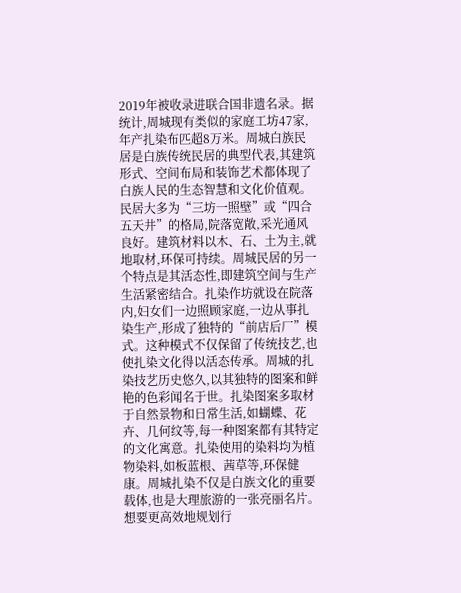2019年被收录进联合国非遗名录。据统计,周城现有类似的家庭工坊47家,年产扎染布匹超8万米。周城白族民居是白族传统民居的典型代表,其建筑形式、空间布局和装饰艺术都体现了白族人民的生态智慧和文化价值观。民居大多为“三坊一照壁”或“四合五天井”的格局,院落宽敞,采光通风良好。建筑材料以木、石、土为主,就地取材,环保可持续。周城民居的另一个特点是其活态性,即建筑空间与生产生活紧密结合。扎染作坊就设在院落内,妇女们一边照顾家庭,一边从事扎染生产,形成了独特的“前店后厂”模式。这种模式不仅保留了传统技艺,也使扎染文化得以活态传承。周城的扎染技艺历史悠久,以其独特的图案和鲜艳的色彩闻名于世。扎染图案多取材于自然景物和日常生活,如蝴蝶、花卉、几何纹等,每一种图案都有其特定的文化寓意。扎染使用的染料均为植物染料,如板蓝根、茜草等,环保健康。周城扎染不仅是白族文化的重要载体,也是大理旅游的一张亮丽名片。
想要更高效地规划行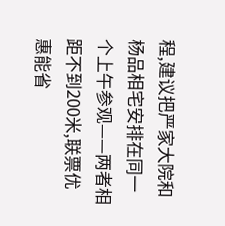程,建议把严家大院和杨品相宅安排在同一个上午参观——两者相距不到200米,联票优惠能省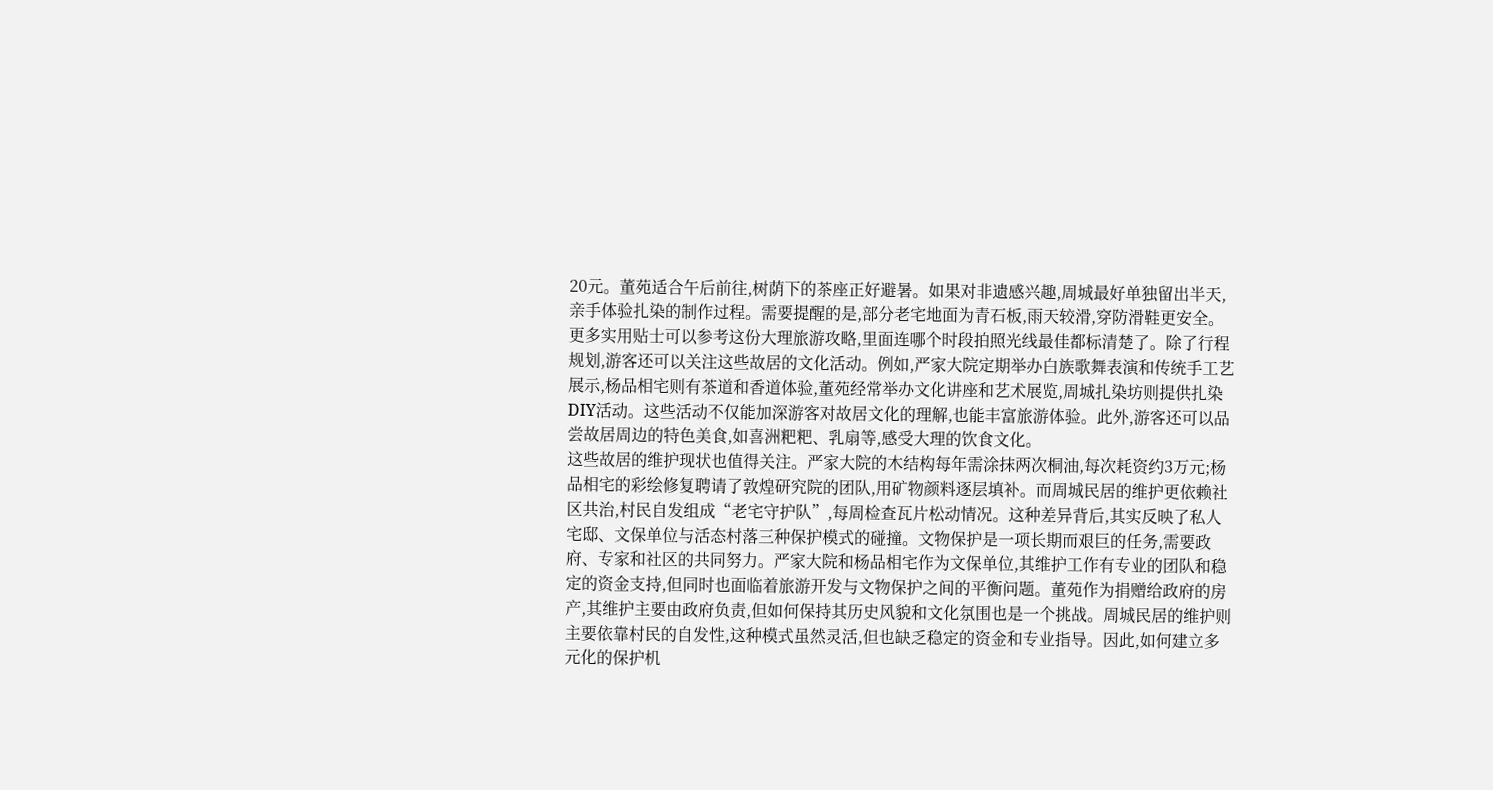20元。董苑适合午后前往,树荫下的茶座正好避暑。如果对非遗感兴趣,周城最好单独留出半天,亲手体验扎染的制作过程。需要提醒的是,部分老宅地面为青石板,雨天较滑,穿防滑鞋更安全。更多实用贴士可以参考这份大理旅游攻略,里面连哪个时段拍照光线最佳都标清楚了。除了行程规划,游客还可以关注这些故居的文化活动。例如,严家大院定期举办白族歌舞表演和传统手工艺展示,杨品相宅则有茶道和香道体验,董苑经常举办文化讲座和艺术展览,周城扎染坊则提供扎染DIY活动。这些活动不仅能加深游客对故居文化的理解,也能丰富旅游体验。此外,游客还可以品尝故居周边的特色美食,如喜洲粑粑、乳扇等,感受大理的饮食文化。
这些故居的维护现状也值得关注。严家大院的木结构每年需涂抹两次桐油,每次耗资约3万元;杨品相宅的彩绘修复聘请了敦煌研究院的团队,用矿物颜料逐层填补。而周城民居的维护更依赖社区共治,村民自发组成“老宅守护队”,每周检查瓦片松动情况。这种差异背后,其实反映了私人宅邸、文保单位与活态村落三种保护模式的碰撞。文物保护是一项长期而艰巨的任务,需要政府、专家和社区的共同努力。严家大院和杨品相宅作为文保单位,其维护工作有专业的团队和稳定的资金支持,但同时也面临着旅游开发与文物保护之间的平衡问题。董苑作为捐赠给政府的房产,其维护主要由政府负责,但如何保持其历史风貌和文化氛围也是一个挑战。周城民居的维护则主要依靠村民的自发性,这种模式虽然灵活,但也缺乏稳定的资金和专业指导。因此,如何建立多元化的保护机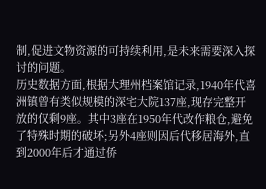制,促进文物资源的可持续利用,是未来需要深入探讨的问题。
历史数据方面,根据大理州档案馆记录,1940年代喜洲镇曾有类似规模的深宅大院137座,现存完整开放的仅剩9座。其中3座在1950年代改作粮仓,避免了特殊时期的破坏;另外4座则因后代移居海外,直到2000年后才通过侨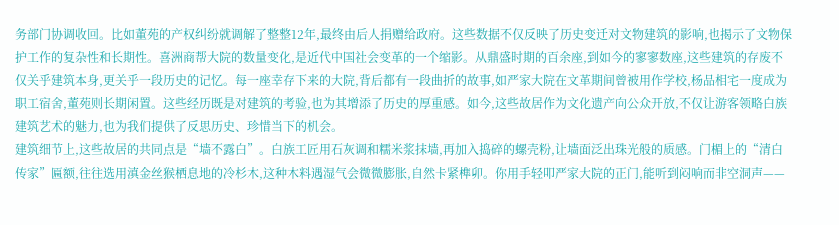务部门协调收回。比如董苑的产权纠纷就调解了整整12年,最终由后人捐赠给政府。这些数据不仅反映了历史变迁对文物建筑的影响,也揭示了文物保护工作的复杂性和长期性。喜洲商帮大院的数量变化,是近代中国社会变革的一个缩影。从鼎盛时期的百余座,到如今的寥寥数座,这些建筑的存废不仅关乎建筑本身,更关乎一段历史的记忆。每一座幸存下来的大院,背后都有一段曲折的故事,如严家大院在文革期间曾被用作学校,杨品相宅一度成为职工宿舍,董苑则长期闲置。这些经历既是对建筑的考验,也为其增添了历史的厚重感。如今,这些故居作为文化遗产向公众开放,不仅让游客领略白族建筑艺术的魅力,也为我们提供了反思历史、珍惜当下的机会。
建筑细节上,这些故居的共同点是“墙不露白”。白族工匠用石灰调和糯米浆抹墙,再加入捣碎的螺壳粉,让墙面泛出珠光般的质感。门楣上的“清白传家”匾额,往往选用滇金丝猴栖息地的冷杉木,这种木料遇湿气会微微膨胀,自然卡紧榫卯。你用手轻叩严家大院的正门,能听到闷响而非空洞声——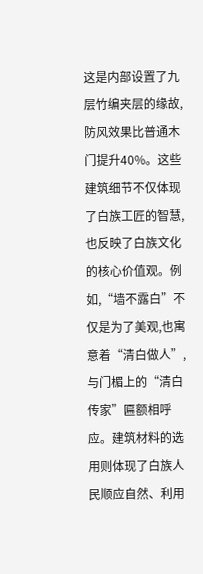这是内部设置了九层竹编夹层的缘故,防风效果比普通木门提升40%。这些建筑细节不仅体现了白族工匠的智慧,也反映了白族文化的核心价值观。例如,“墙不露白”不仅是为了美观,也寓意着“清白做人”,与门楣上的“清白传家”匾额相呼应。建筑材料的选用则体现了白族人民顺应自然、利用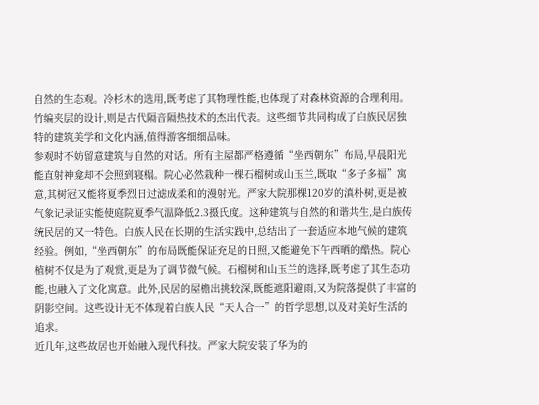自然的生态观。冷杉木的选用,既考虑了其物理性能,也体现了对森林资源的合理利用。竹编夹层的设计,则是古代隔音隔热技术的杰出代表。这些细节共同构成了白族民居独特的建筑美学和文化内涵,值得游客细细品味。
参观时不妨留意建筑与自然的对话。所有主屋都严格遵循“坐西朝东”布局,早晨阳光能直射神龛却不会照到寝榻。院心必然栽种一棵石榴树或山玉兰,既取“多子多福”寓意,其树冠又能将夏季烈日过滤成柔和的漫射光。严家大院那棵120岁的滇朴树,更是被气象记录证实能使庭院夏季气温降低2.3摄氏度。这种建筑与自然的和谐共生,是白族传统民居的又一特色。白族人民在长期的生活实践中,总结出了一套适应本地气候的建筑经验。例如,“坐西朝东”的布局既能保证充足的日照,又能避免下午西晒的酷热。院心植树不仅是为了观赏,更是为了调节微气候。石榴树和山玉兰的选择,既考虑了其生态功能,也融入了文化寓意。此外,民居的屋檐出挑较深,既能遮阳避雨,又为院落提供了丰富的阴影空间。这些设计无不体现着白族人民“天人合一”的哲学思想,以及对美好生活的追求。
近几年,这些故居也开始融入现代科技。严家大院安装了华为的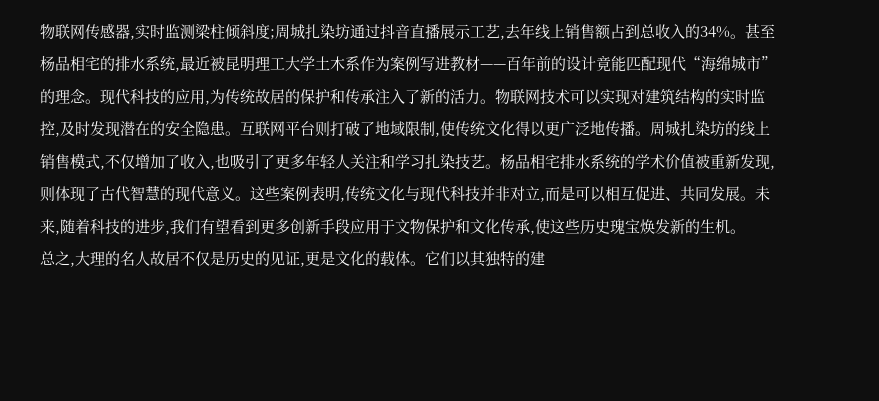物联网传感器,实时监测梁柱倾斜度;周城扎染坊通过抖音直播展示工艺,去年线上销售额占到总收入的34%。甚至杨品相宅的排水系统,最近被昆明理工大学土木系作为案例写进教材——百年前的设计竟能匹配现代“海绵城市”的理念。现代科技的应用,为传统故居的保护和传承注入了新的活力。物联网技术可以实现对建筑结构的实时监控,及时发现潜在的安全隐患。互联网平台则打破了地域限制,使传统文化得以更广泛地传播。周城扎染坊的线上销售模式,不仅增加了收入,也吸引了更多年轻人关注和学习扎染技艺。杨品相宅排水系统的学术价值被重新发现,则体现了古代智慧的现代意义。这些案例表明,传统文化与现代科技并非对立,而是可以相互促进、共同发展。未来,随着科技的进步,我们有望看到更多创新手段应用于文物保护和文化传承,使这些历史瑰宝焕发新的生机。
总之,大理的名人故居不仅是历史的见证,更是文化的载体。它们以其独特的建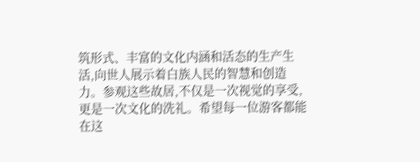筑形式、丰富的文化内涵和活态的生产生活,向世人展示着白族人民的智慧和创造力。参观这些故居,不仅是一次视觉的享受,更是一次文化的洗礼。希望每一位游客都能在这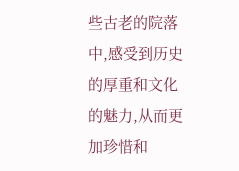些古老的院落中,感受到历史的厚重和文化的魅力,从而更加珍惜和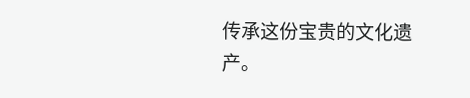传承这份宝贵的文化遗产。